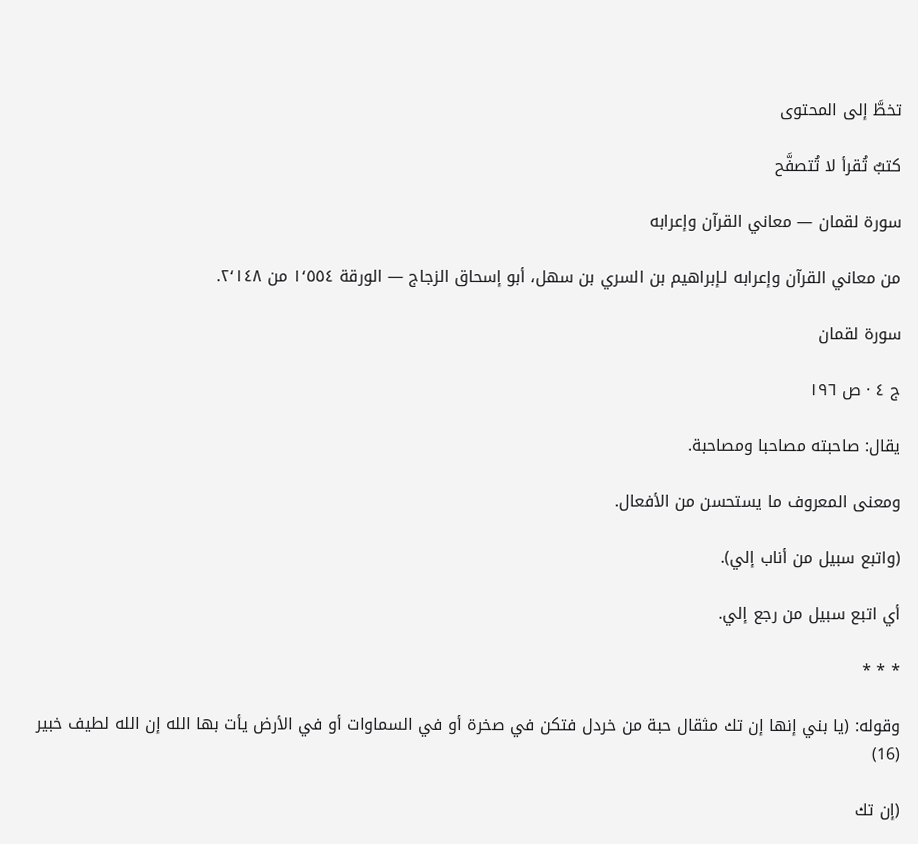تخطَّ إلى المحتوى

كتبٌ تُقرأ لا تُتصفَّح

سورة لقمان — معاني القرآن وإعرابه

من معاني القرآن وإعرابه لـإبراهيم بن السري بن سهل، أبو إسحاق الزجاج — الورقة ١٬٥٥٤ من ٢٬١٤٨.

سورة لقمان

ج ٤ · ص ١٩٦

يقال: صاحبته مصاحبا ومصاحبة.

ومعنى المعروف ما يستحسن من الأفعال.

(واتبع سبيل من أناب إلي).

أي اتبع سبيل من رجع إلي.

* * *

وقوله: (يا بني إنها إن تك مثقال حبة من خردل فتكن في صخرة أو في السماوات أو في الأرض يأت بها الله إن الله لطيف خبير (16)

(إن تك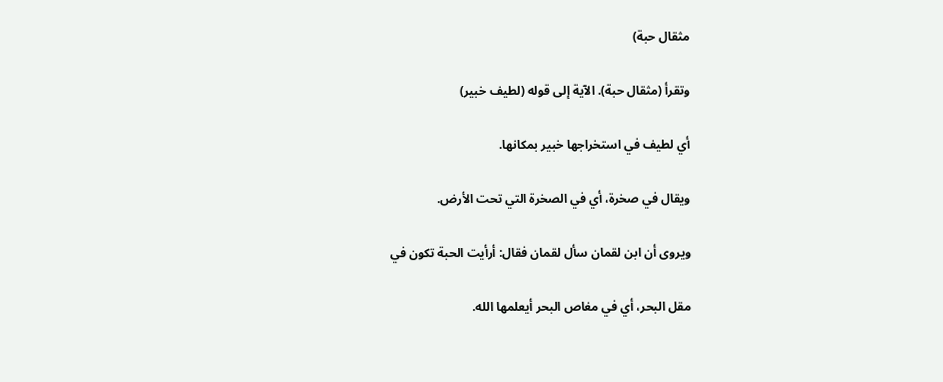مثقال حبة)

وتقرأ (مثقال حبة). الآية إلى قوله (لطيف خبير)

أي لطيف في استخراجها خبير بمكانها.

ويقال في صخرة، أي في الصخرة التي تحت الأرض.

ويروى أن ابن لقمان سأل لقمان فقال: أرأيت الحبة تكون في

مقل البحر، أي في مغاص البحر أيعلمها الله.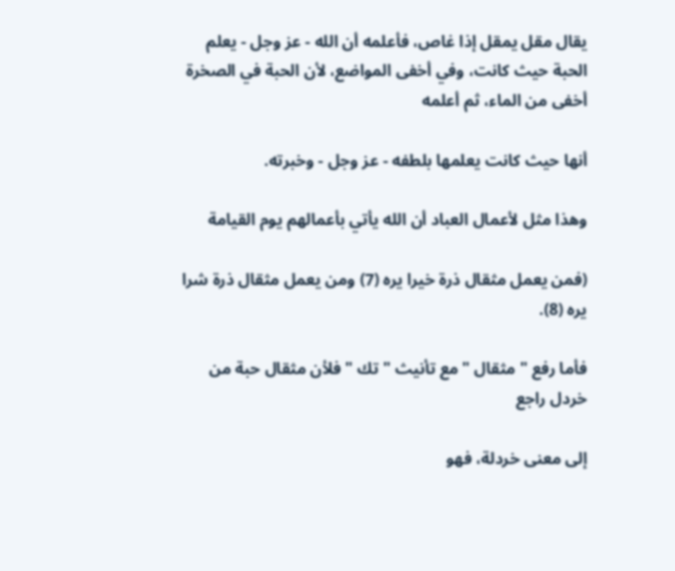يقال مقل يمقل إذا غاص، فأعلمه أن الله - عز وجل - يعلم الحبة حيث كانت، وفي أخفى المواضع، لأن الحبة في الصخرة أخفى من الماء، ثم أعلمه

أنها حيث كانت يعلمها بلطفه - عز وجل - وخبرته.

وهذا مثل لأعمال العباد أن الله يأتي بأعمالهم يوم القيامة

(فمن يعمل مثقال ذرة خيرا يره (7) ومن يعمل مثقال ذرة شرا يره (8).

فأما رفع " مثقال " مع تأنيث " تك " فلأن مثقال حبة من خردل راجع

إلى معنى خردلة، فهو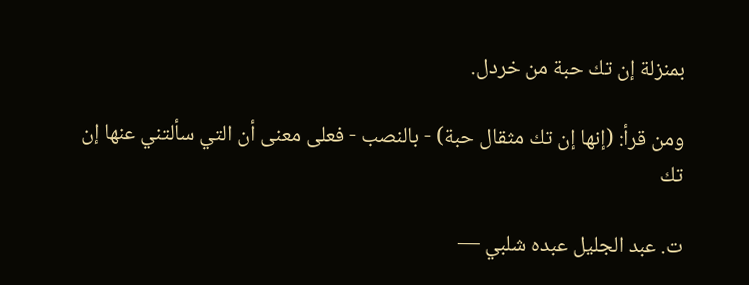بمنزلة إن تك حبة من خردل.

ومن قرأ: (إنها إن تك مثقال حبة) - بالنصب - فعلى معنى أن التي سألتني عنها إن تك

ت. عبد الجليل عبده شلبي —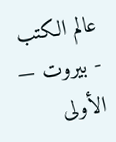عالم الكتب - بيروت — الأولى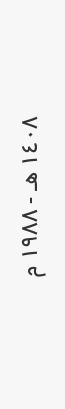١٤٠٨ هـ - ١٩٨٨ م